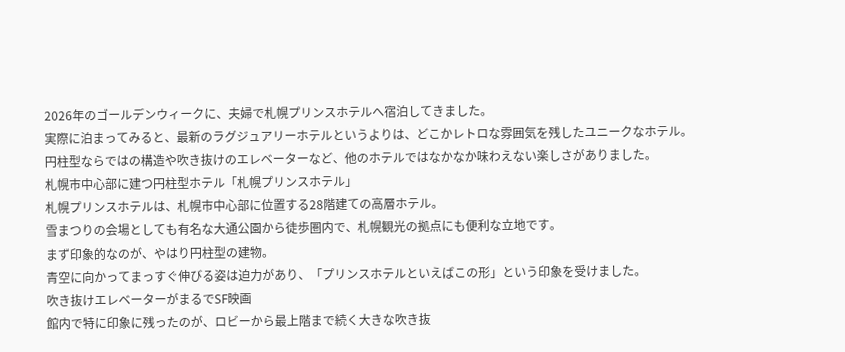2026年のゴールデンウィークに、夫婦で札幌プリンスホテルへ宿泊してきました。
実際に泊まってみると、最新のラグジュアリーホテルというよりは、どこかレトロな雰囲気を残したユニークなホテル。
円柱型ならではの構造や吹き抜けのエレベーターなど、他のホテルではなかなか味わえない楽しさがありました。
札幌市中心部に建つ円柱型ホテル「札幌プリンスホテル」
札幌プリンスホテルは、札幌市中心部に位置する28階建ての高層ホテル。
雪まつりの会場としても有名な大通公園から徒歩圏内で、札幌観光の拠点にも便利な立地です。
まず印象的なのが、やはり円柱型の建物。
青空に向かってまっすぐ伸びる姿は迫力があり、「プリンスホテルといえばこの形」という印象を受けました。
吹き抜けエレベーターがまるでSF映画
館内で特に印象に残ったのが、ロビーから最上階まで続く大きな吹き抜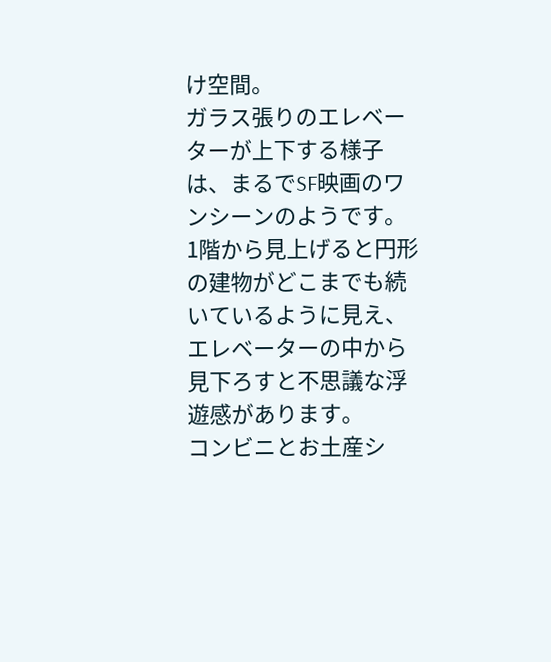け空間。
ガラス張りのエレベーターが上下する様子は、まるでSF映画のワンシーンのようです。
1階から見上げると円形の建物がどこまでも続いているように見え、エレベーターの中から見下ろすと不思議な浮遊感があります。
コンビニとお土産シ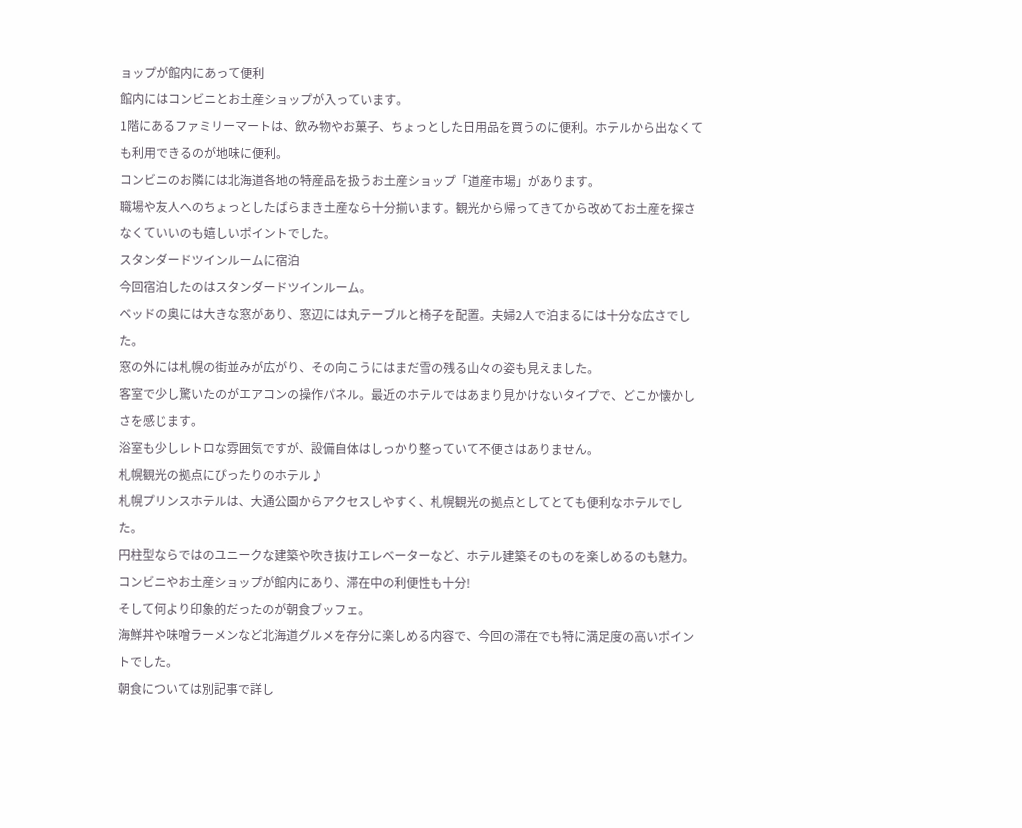ョップが館内にあって便利
館内にはコンビニとお土産ショップが入っています。
1階にあるファミリーマートは、飲み物やお菓子、ちょっとした日用品を買うのに便利。ホテルから出なくても利用できるのが地味に便利。
コンビニのお隣には北海道各地の特産品を扱うお土産ショップ「道産市場」があります。
職場や友人へのちょっとしたばらまき土産なら十分揃います。観光から帰ってきてから改めてお土産を探さなくていいのも嬉しいポイントでした。
スタンダードツインルームに宿泊
今回宿泊したのはスタンダードツインルーム。
ベッドの奥には大きな窓があり、窓辺には丸テーブルと椅子を配置。夫婦2人で泊まるには十分な広さでした。
窓の外には札幌の街並みが広がり、その向こうにはまだ雪の残る山々の姿も見えました。
客室で少し驚いたのがエアコンの操作パネル。最近のホテルではあまり見かけないタイプで、どこか懐かしさを感じます。
浴室も少しレトロな雰囲気ですが、設備自体はしっかり整っていて不便さはありません。
札幌観光の拠点にぴったりのホテル♪
札幌プリンスホテルは、大通公園からアクセスしやすく、札幌観光の拠点としてとても便利なホテルでした。
円柱型ならではのユニークな建築や吹き抜けエレベーターなど、ホテル建築そのものを楽しめるのも魅力。コンビニやお土産ショップが館内にあり、滞在中の利便性も十分!
そして何より印象的だったのが朝食ブッフェ。
海鮮丼や味噌ラーメンなど北海道グルメを存分に楽しめる内容で、今回の滞在でも特に満足度の高いポイントでした。
朝食については別記事で詳し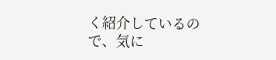く紹介しているので、気に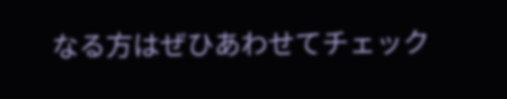なる方はぜひあわせてチェック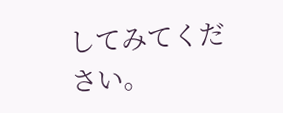してみてください。